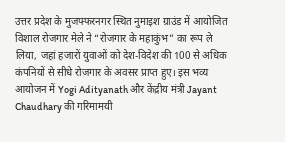उत्तर प्रदेश के मुजफ्फरनगर स्थित नुमाइश ग्राउंड में आयोजित विशाल रोजगार मेले ने “रोजगार के महाकुंभ” का रूप ले लिया, जहां हजारों युवाओं को देश-विदेश की 100 से अधिक कंपनियों से सीधे रोजगार के अवसर प्राप्त हुए। इस भव्य आयोजन में Yogi Adityanath और केंद्रीय मंत्री Jayant Chaudhary की गरिमामयी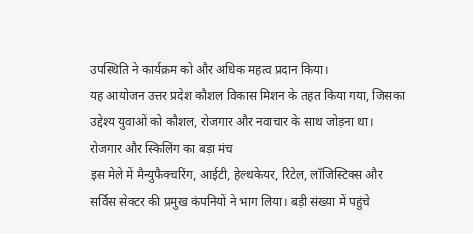उपस्थिति ने कार्यक्रम को और अधिक महत्व प्रदान किया।
यह आयोजन उत्तर प्रदेश कौशल विकास मिशन के तहत किया गया, जिसका उद्देश्य युवाओं को कौशल, रोजगार और नवाचार के साथ जोड़ना था।
रोजगार और स्किलिंग का बड़ा मंच
इस मेले में मैन्युफैक्चरिंग, आईटी, हेल्थकेयर, रिटेल, लॉजिस्टिक्स और सर्विस सेक्टर की प्रमुख कंपनियों ने भाग लिया। बड़ी संख्या में पहुंचे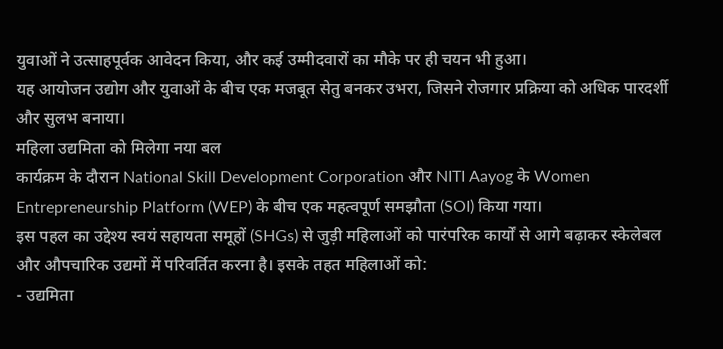युवाओं ने उत्साहपूर्वक आवेदन किया, और कई उम्मीदवारों का मौके पर ही चयन भी हुआ।
यह आयोजन उद्योग और युवाओं के बीच एक मजबूत सेतु बनकर उभरा, जिसने रोजगार प्रक्रिया को अधिक पारदर्शी और सुलभ बनाया।
महिला उद्यमिता को मिलेगा नया बल
कार्यक्रम के दौरान National Skill Development Corporation और NITI Aayog के Women Entrepreneurship Platform (WEP) के बीच एक महत्वपूर्ण समझौता (SOI) किया गया।
इस पहल का उद्देश्य स्वयं सहायता समूहों (SHGs) से जुड़ी महिलाओं को पारंपरिक कार्यों से आगे बढ़ाकर स्केलेबल और औपचारिक उद्यमों में परिवर्तित करना है। इसके तहत महिलाओं को:
- उद्यमिता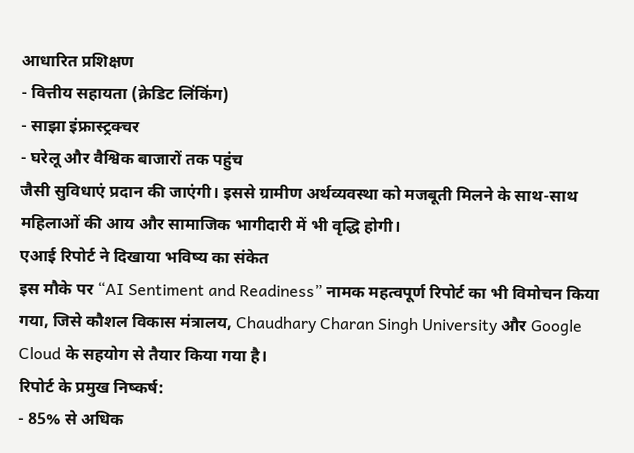आधारित प्रशिक्षण
- वित्तीय सहायता (क्रेडिट लिंकिंग)
- साझा इंफ्रास्ट्रक्चर
- घरेलू और वैश्विक बाजारों तक पहुंच
जैसी सुविधाएं प्रदान की जाएंगी। इससे ग्रामीण अर्थव्यवस्था को मजबूती मिलने के साथ-साथ महिलाओं की आय और सामाजिक भागीदारी में भी वृद्धि होगी।
एआई रिपोर्ट ने दिखाया भविष्य का संकेत
इस मौके पर “AI Sentiment and Readiness” नामक महत्वपूर्ण रिपोर्ट का भी विमोचन किया गया, जिसे कौशल विकास मंत्रालय, Chaudhary Charan Singh University और Google Cloud के सहयोग से तैयार किया गया है।
रिपोर्ट के प्रमुख निष्कर्ष:
- 85% से अधिक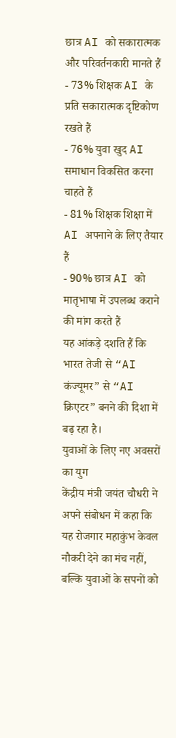छात्र AI को सकारात्मक और परिवर्तनकारी मानते हैं
- 73% शिक्षक AI के प्रति सकारात्मक दृष्टिकोण रखते हैं
- 76% युवा खुद AI समाधान विकसित करना चाहते हैं
- 81% शिक्षक शिक्षा में AI अपनाने के लिए तैयार हैं
- 90% छात्र AI को मातृभाषा में उपलब्ध कराने की मांग करते हैं
यह आंकड़े दर्शाते हैं कि भारत तेजी से “AI कंज्यूमर” से “AI क्रिएटर” बनने की दिशा में बढ़ रहा है।
युवाओं के लिए नए अवसरों का युग
केंद्रीय मंत्री जयंत चौधरी ने अपने संबोधन में कहा कि यह रोजगार महाकुंभ केवल नौकरी देने का मंच नहीं, बल्कि युवाओं के सपनों को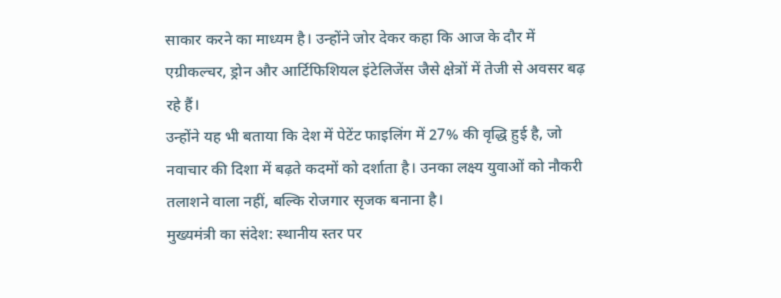साकार करने का माध्यम है। उन्होंने जोर देकर कहा कि आज के दौर में एग्रीकल्चर, ड्रोन और आर्टिफिशियल इंटेलिजेंस जैसे क्षेत्रों में तेजी से अवसर बढ़ रहे हैं।
उन्होंने यह भी बताया कि देश में पेटेंट फाइलिंग में 27% की वृद्धि हुई है, जो नवाचार की दिशा में बढ़ते कदमों को दर्शाता है। उनका लक्ष्य युवाओं को नौकरी तलाशने वाला नहीं, बल्कि रोजगार सृजक बनाना है।
मुख्यमंत्री का संदेश: स्थानीय स्तर पर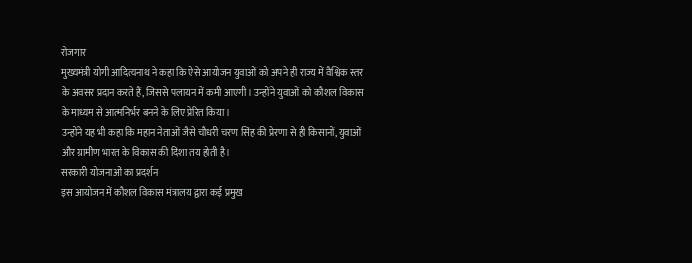रोजगार
मुख्यमंत्री योगी आदित्यनाथ ने कहा कि ऐसे आयोजन युवाओं को अपने ही राज्य में वैश्विक स्तर के अवसर प्रदान करते हैं, जिससे पलायन में कमी आएगी। उन्होंने युवाओं को कौशल विकास के माध्यम से आत्मनिर्भर बनने के लिए प्रेरित किया।
उन्होंने यह भी कहा कि महान नेताओं जैसे चौधरी चरण सिंह की प्रेरणा से ही किसानों, युवाओं और ग्रामीण भारत के विकास की दिशा तय होती है।
सरकारी योजनाओं का प्रदर्शन
इस आयोजन में कौशल विकास मंत्रालय द्वारा कई प्रमुख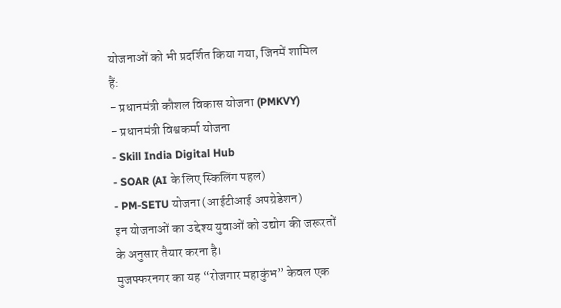योजनाओं को भी प्रदर्शित किया गया, जिनमें शामिल हैं:
- प्रधानमंत्री कौशल विकास योजना (PMKVY)
- प्रधानमंत्री विश्वकर्मा योजना
- Skill India Digital Hub
- SOAR (AI के लिए स्किलिंग पहल)
- PM-SETU योजना (आईटीआई अपग्रेडेशन)
इन योजनाओं का उद्देश्य युवाओं को उद्योग की जरूरतों के अनुसार तैयार करना है।
मुजफ्फरनगर का यह “रोजगार महाकुंभ” केवल एक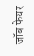जॉब फेयर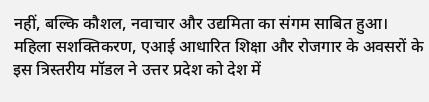नहीं, बल्कि कौशल, नवाचार और उद्यमिता का संगम साबित हुआ।
महिला सशक्तिकरण, एआई आधारित शिक्षा और रोजगार के अवसरों के इस त्रिस्तरीय मॉडल ने उत्तर प्रदेश को देश में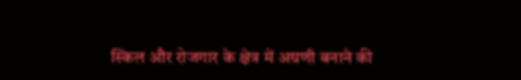स्किल और रोजगार के क्षेत्र में अग्रणी बनाने की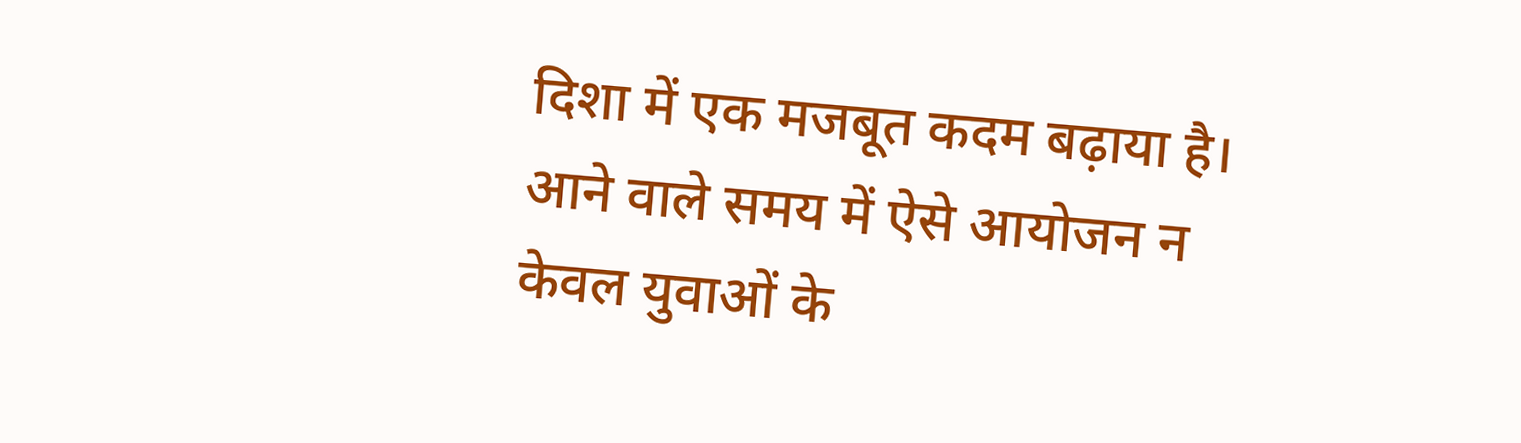दिशा में एक मजबूत कदम बढ़ाया है।
आने वाले समय में ऐसे आयोजन न केवल युवाओं के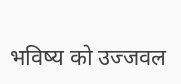भविष्य को उज्जवल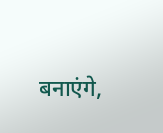बनाएंगे,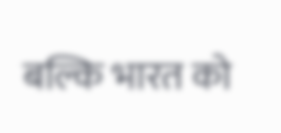बल्कि भारत को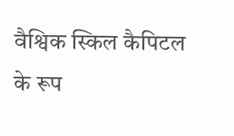वैश्विक स्किल कैपिटल के रूप